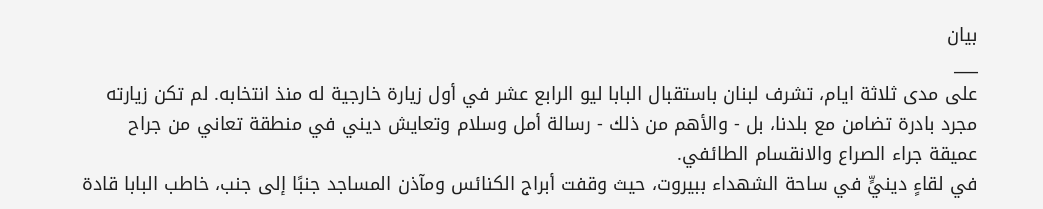بيان
___
على مدى ثلاثة ايام، تشرف لبنان باستقبال البابا ليو الرابع عشر في أول زيارة خارجية له منذ انتخابه. لم تكن زيارته مجرد بادرة تضامن مع بلدنا، بل - والأهم من ذلك - رسالة أمل وسلام وتعايش ديني في منطقة تعاني من جراح عميقة جراء الصراع والانقسام الطائفي.
في لقاءٍ دينيٍّ في ساحة الشهداء ببيروت، حيث وقفت أبراج الكنائس ومآذن المساجد جنبًا إلى جنب، خاطب البابا قادة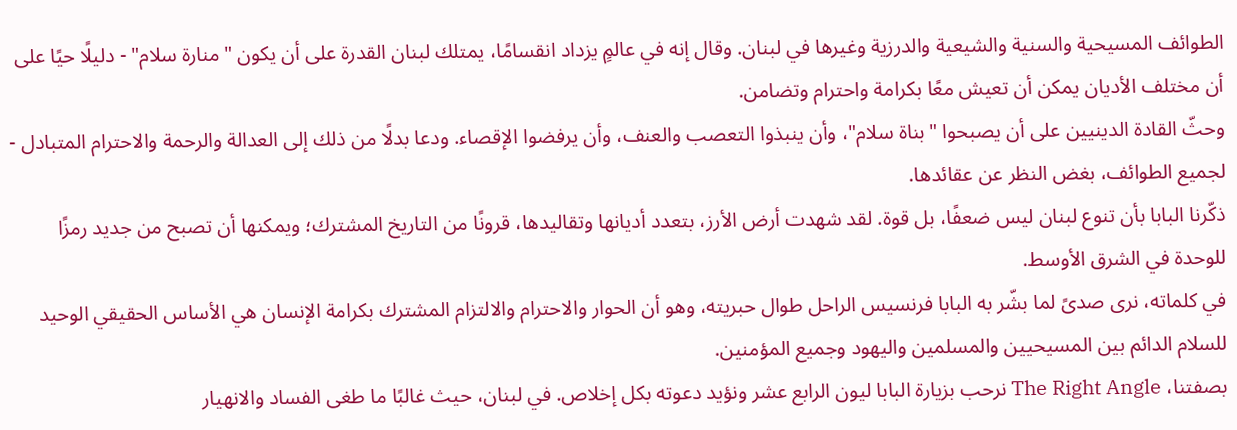الطوائف المسيحية والسنية والشيعية والدرزية وغيرها في لبنان. وقال إنه في عالمٍ يزداد انقسامًا، يمتلك لبنان القدرة على أن يكون "منارة سلام" - دليلًا حيًا على أن مختلف الأديان يمكن أن تعيش معًا بكرامة واحترام وتضامن.
وحثّ القادة الدينيين على أن يصبحوا "بناة سلام"، وأن ينبذوا التعصب والعنف، وأن يرفضوا الإقصاء. ودعا بدلًا من ذلك إلى العدالة والرحمة والاحترام المتبادل - لجميع الطوائف، بغض النظر عن عقائدها.
ذكّرنا البابا بأن تنوع لبنان ليس ضعفًا، بل قوة. لقد شهدت أرض الأرز، بتعدد أديانها وتقاليدها، قرونًا من التاريخ المشترك؛ ويمكنها أن تصبح من جديد رمزًا للوحدة في الشرق الأوسط.
في كلماته، نرى صدىً لما بشّر به البابا فرنسيس الراحل طوال حبريته، وهو أن الحوار والاحترام والالتزام المشترك بكرامة الإنسان هي الأساس الحقيقي الوحيد للسلام الدائم بين المسيحيين والمسلمين واليهود وجميع المؤمنين.
بصفتنا، The Right Angle نرحب بزيارة البابا ليون الرابع عشر ونؤيد دعوته بكل إخلاص. في لبنان، حيث غالبًا ما طغى الفساد والانهيار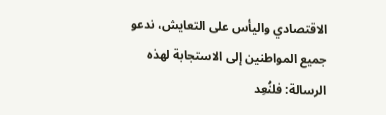الاقتصادي واليأس على التعايش، ندعو جميع المواطنين إلى الاستجابة لهذه الرسالة: فلنُعِد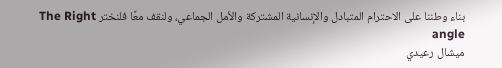بناء وطننا على الاحترام المتبادل والإنسانية المشتركة والأمل الجماعي، ولنقف معًا فلنختر The Right angle
ميشال رعيدي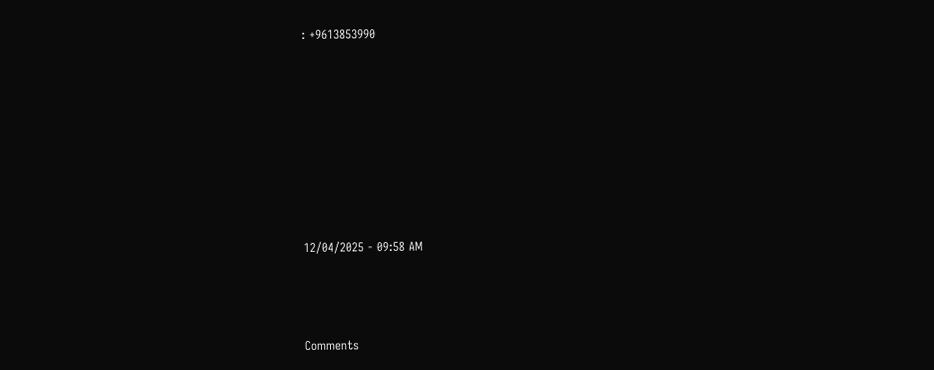: +9613853990












12/04/2025 - 09:58 AM





Comments